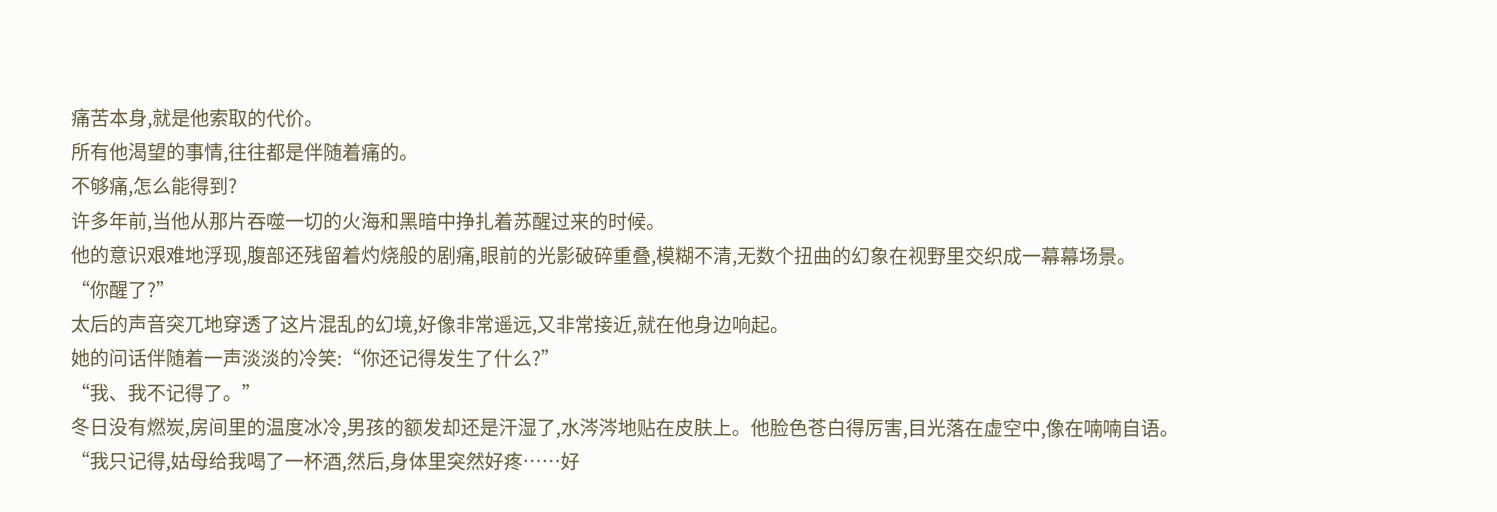痛苦本身,就是他索取的代价。
所有他渴望的事情,往往都是伴随着痛的。
不够痛,怎么能得到?
许多年前,当他从那片吞噬一切的火海和黑暗中挣扎着苏醒过来的时候。
他的意识艰难地浮现,腹部还残留着灼烧般的剧痛,眼前的光影破碎重叠,模糊不清,无数个扭曲的幻象在视野里交织成一幕幕场景。
“你醒了?”
太后的声音突兀地穿透了这片混乱的幻境,好像非常遥远,又非常接近,就在他身边响起。
她的问话伴随着一声淡淡的冷笑:“你还记得发生了什么?”
“我、我不记得了。”
冬日没有燃炭,房间里的温度冰冷,男孩的额发却还是汗湿了,水涔涔地贴在皮肤上。他脸色苍白得厉害,目光落在虚空中,像在喃喃自语。
“我只记得,姑母给我喝了一杯酒,然后,身体里突然好疼……好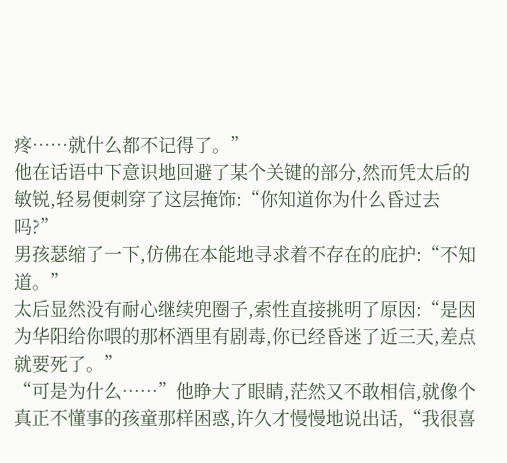疼……就什么都不记得了。”
他在话语中下意识地回避了某个关键的部分,然而凭太后的敏锐,轻易便刺穿了这层掩饰:“你知道你为什么昏过去吗?”
男孩瑟缩了一下,仿佛在本能地寻求着不存在的庇护:“不知道。”
太后显然没有耐心继续兜圈子,索性直接挑明了原因:“是因为华阳给你喂的那杯酒里有剧毒,你已经昏迷了近三天,差点就要死了。”
“可是为什么……”他睁大了眼睛,茫然又不敢相信,就像个真正不懂事的孩童那样困惑,许久才慢慢地说出话,“我很喜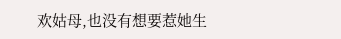欢姑母,也没有想要惹她生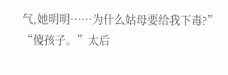气,她明明……为什么姑母要给我下毒?”
“傻孩子。”太后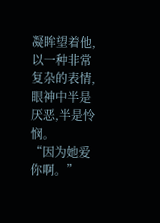凝眸望着他,以一种非常复杂的表情,眼神中半是厌恶,半是怜悯。
“因为她爱你啊。”